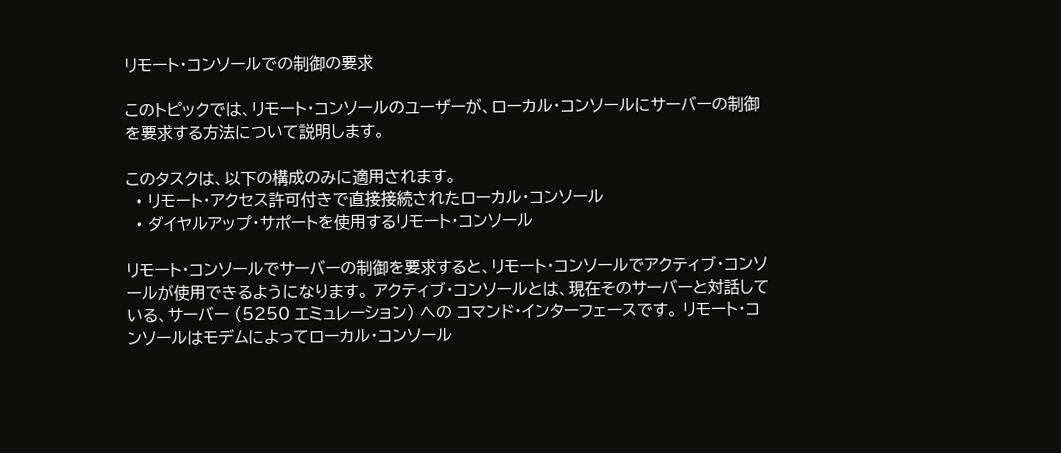リモート・コンソールでの制御の要求

このトピックでは、リモート・コンソールのユーザーが、ローカル・コンソールにサーバーの制御を要求する方法について説明します。

このタスクは、以下の構成のみに適用されます。
  • リモート・アクセス許可付きで直接接続されたローカル・コンソール
  • ダイヤルアップ・サポートを使用するリモート・コンソール

リモート・コンソールでサーバーの制御を要求すると、リモート・コンソールでアクティブ・コンソールが使用できるようになります。 アクティブ・コンソールとは、現在そのサーバーと対話している、サーバー (5250 エミュレーション) への コマンド・インターフェースです。 リモート・コンソールはモデムによってローカル・コンソール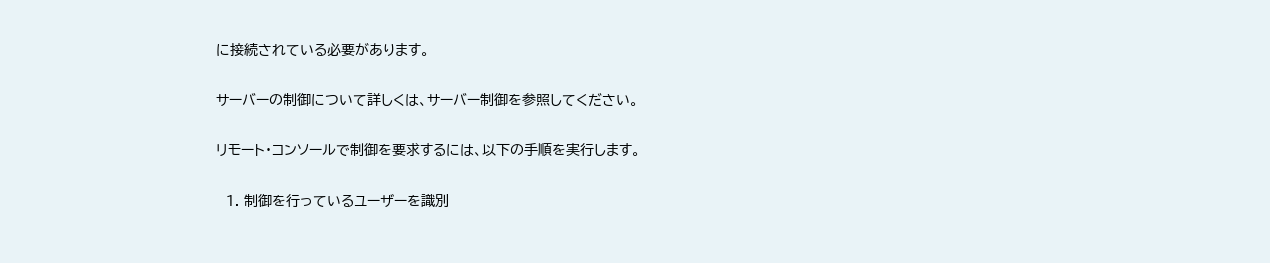に接続されている必要があります。

サーバーの制御について詳しくは、サーバー制御を参照してください。

リモート・コンソールで制御を要求するには、以下の手順を実行します。

  1. 制御を行っているユーザーを識別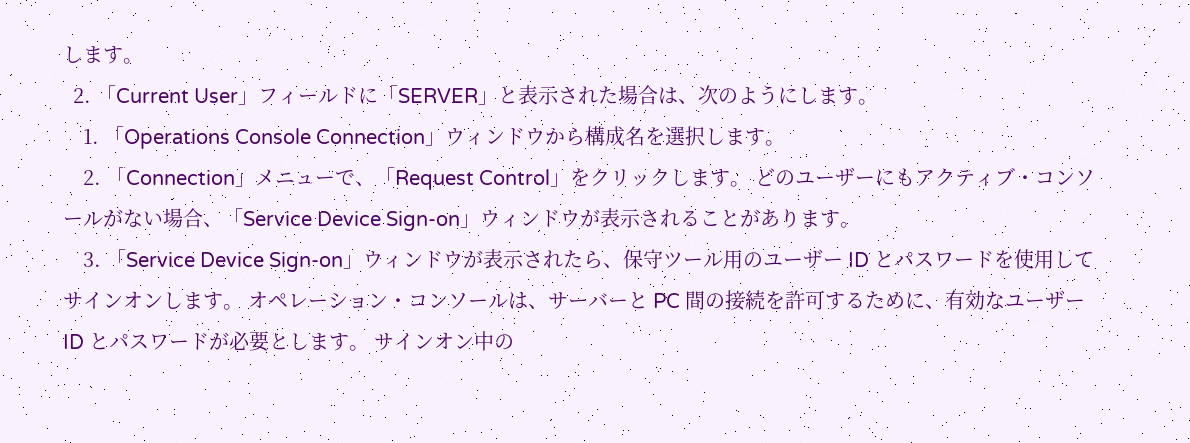します。
  2. 「Current User」フィールドに「SERVER」と表示された場合は、次のようにします。
    1. 「Operations Console Connection」ウィンドウから構成名を選択します。
    2. 「Connection」メニューで、「Request Control」をクリックします。 どのユーザーにもアクティブ・コンソールがない場合、「Service Device Sign-on」ウィンドウが表示されることがあります。
    3. 「Service Device Sign-on」ウィンドウが表示されたら、保守ツール用のユーザー ID とパスワードを使用してサインオンします。 オペレーション・コンソールは、サーバーと PC 間の接続を許可するために、有効なユーザー ID とパスワードが必要とします。 サインオン中の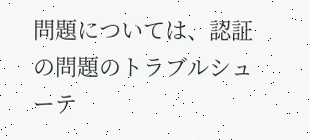問題については、認証の問題のトラブルシューテ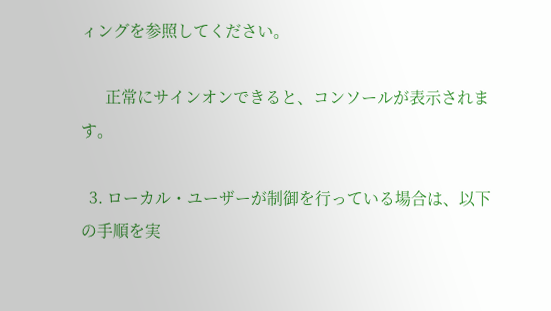ィングを参照してください。

      正常にサインオンできると、コンソールが表示されます。

  3. ローカル・ユーザーが制御を行っている場合は、以下の手順を実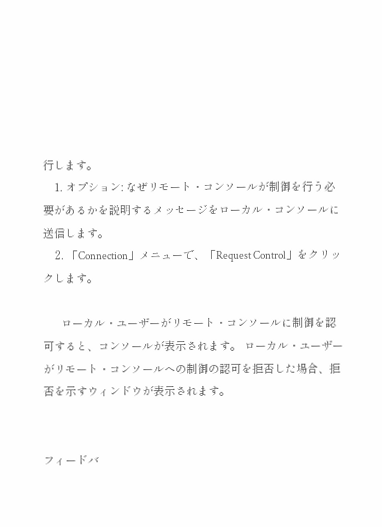行します。
    1. オプション: なぜリモート・コンソールが制御を行う必要があるかを説明するメッセージをローカル・コンソールに送信します。
    2. 「Connection」メニューで、「Request Control」をクリックします。

      ローカル・ユーザーがリモート・コンソールに制御を認可すると、コンソールが表示されます。 ローカル・ユーザーがリモート・コンソールへの制御の認可を拒否した場合、拒否を示すウィンドウが表示されます。


フィードバ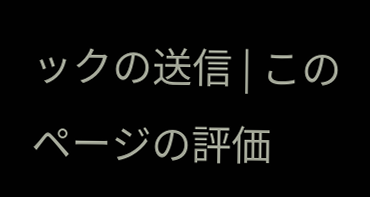ックの送信 | このページの評価